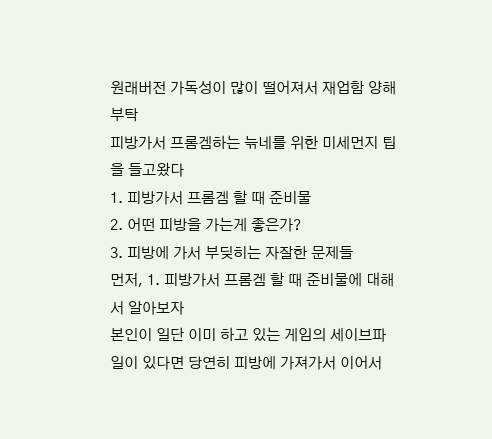원래버전 가독성이 많이 떨어져서 재업함 양해부탁
피방가서 프롬겜하는 늒네를 위한 미세먼지 팁을 들고왔다
1. 피방가서 프롬겜 할 때 준비물
2. 어떤 피방을 가는게 좋은가?
3. 피방에 가서 부딪히는 자잘한 문제들
먼저, 1. 피방가서 프롬겜 할 때 준비물에 대해서 알아보자
본인이 일단 이미 하고 있는 게임의 세이브파일이 있다면 당연히 피방에 가져가서 이어서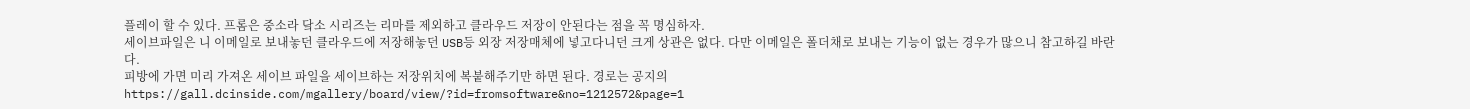플레이 할 수 있다. 프롬은 중소라 닼소 시리즈는 리마를 제외하고 클라우드 저장이 안된다는 점을 꼭 명심하자.
세이브파일은 니 이메일로 보내놓던 클라우드에 저장해놓던 USB등 외장 저장매체에 넣고다니던 크게 상관은 없다. 다만 이메일은 폴더채로 보내는 기능이 없는 경우가 많으니 참고하길 바란다.
피방에 가면 미리 가져온 세이브 파일을 세이브하는 저장위치에 복붙해주기만 하면 된다. 경로는 공지의 https://gall.dcinside.com/mgallery/board/view/?id=fromsoftware&no=1212572&page=1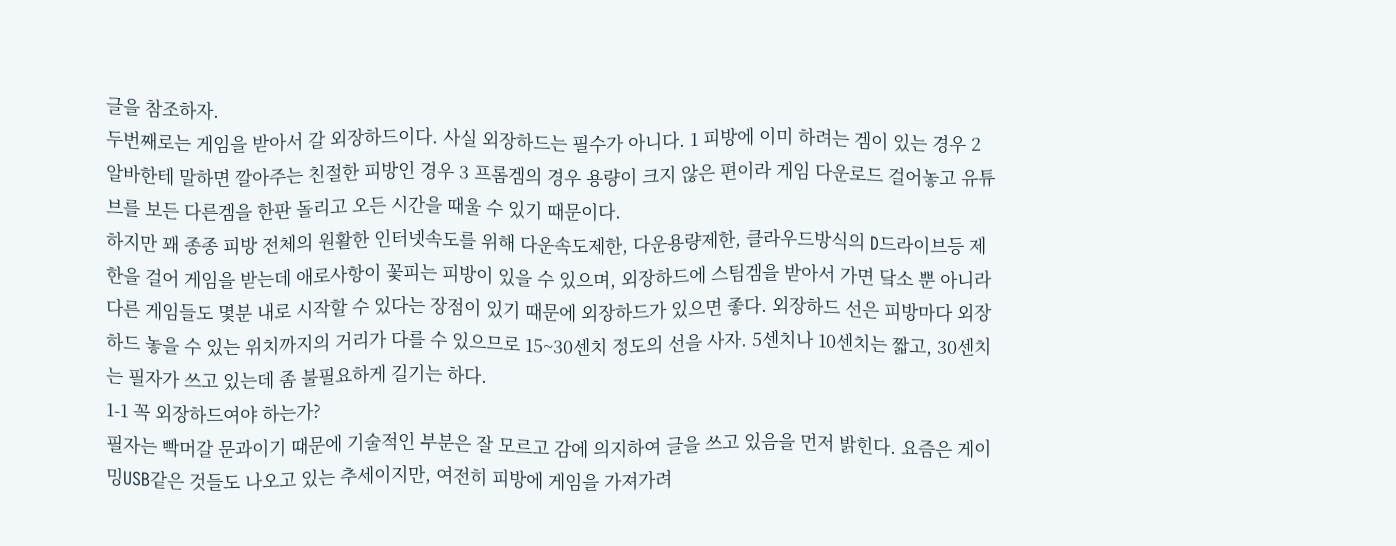글을 참조하자.
두번째로는 게임을 받아서 갈 외장하드이다. 사실 외장하드는 필수가 아니다. 1 피방에 이미 하려는 겜이 있는 경우 2 알바한테 말하면 깔아주는 친절한 피방인 경우 3 프롬겜의 경우 용량이 크지 않은 편이라 게임 다운로드 걸어놓고 유튜브를 보든 다른겜을 한판 돌리고 오든 시간을 때울 수 있기 때문이다.
하지만 꽤 종종 피방 전체의 원활한 인터넷속도를 위해 다운속도제한, 다운용량제한, 클라우드방식의 D드라이브등 제한을 걸어 게임을 받는데 애로사항이 꽃피는 피방이 있을 수 있으며, 외장하드에 스팀겜을 받아서 가면 닼소 뿐 아니라 다른 게임들도 몇분 내로 시작할 수 있다는 장점이 있기 때문에 외장하드가 있으면 좋다. 외장하드 선은 피방마다 외장하드 놓을 수 있는 위치까지의 거리가 다를 수 있으므로 15~30센치 정도의 선을 사자. 5센치나 10센치는 짧고, 30센치는 필자가 쓰고 있는데 좀 불필요하게 길기는 하다.
1-1 꼭 외장하드여야 하는가?
필자는 빡머갈 문과이기 때문에 기술적인 부분은 잘 모르고 감에 의지하여 글을 쓰고 있음을 먼저 밝힌다. 요즘은 게이밍USB같은 것들도 나오고 있는 추세이지만, 여전히 피방에 게임을 가져가려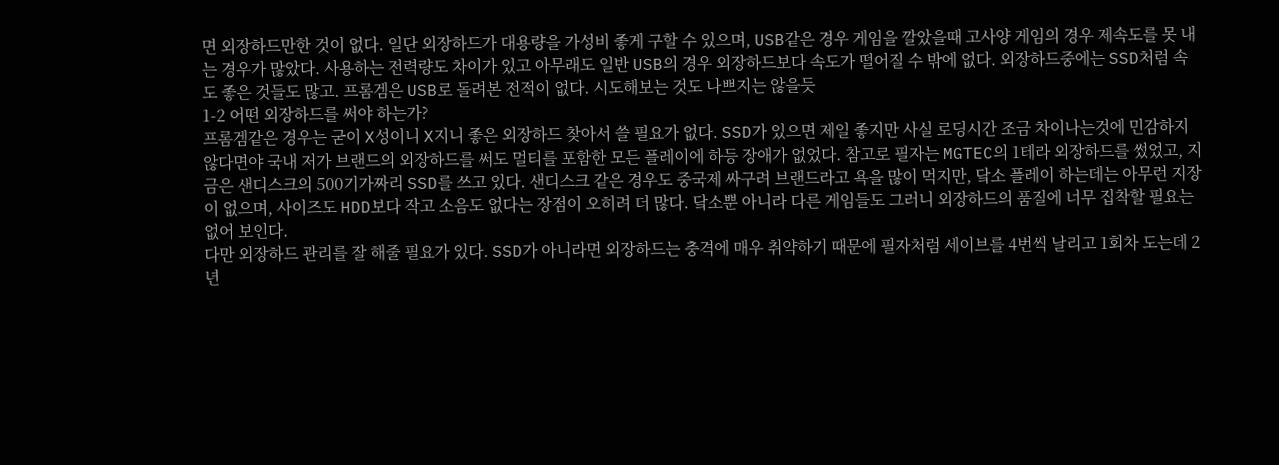면 외장하드만한 것이 없다. 일단 외장하드가 대용량을 가성비 좋게 구할 수 있으며, USB같은 경우 게임을 깔았을때 고사양 게임의 경우 제속도를 못 내는 경우가 많았다. 사용하는 전력량도 차이가 있고 아무래도 일반 USB의 경우 외장하드보다 속도가 떨어질 수 밖에 없다. 외장하드중에는 SSD처럼 속도 좋은 것들도 많고. 프롬겜은 USB로 돌려본 전적이 없다. 시도해보는 것도 나쁘지는 않을듯
1-2 어떤 외장하드를 써야 하는가?
프롬겜같은 경우는 굳이 X성이니 X지니 좋은 외장하드 찾아서 쓸 필요가 없다. SSD가 있으면 제일 좋지만 사실 로딩시간 조금 차이나는것에 민감하지 않다면야 국내 저가 브랜드의 외장하드를 써도 멀티를 포함한 모든 플레이에 하등 장애가 없었다. 참고로 필자는 MGTEC의 1테라 외장하드를 썼었고, 지금은 샌디스크의 500기가짜리 SSD를 쓰고 있다. 샌디스크 같은 경우도 중국제 싸구려 브랜드라고 욕을 많이 먹지만, 닼소 플레이 하는데는 아무런 지장이 없으며, 사이즈도 HDD보다 작고 소음도 없다는 장점이 오히려 더 많다. 닼소뿐 아니라 다른 게임들도 그러니 외장하드의 품질에 너무 집착할 필요는 없어 보인다.
다만 외장하드 관리를 잘 해줄 필요가 있다. SSD가 아니라면 외장하드는 충격에 매우 취약하기 때문에 필자처럼 세이브를 4번씩 날리고 1회차 도는데 2년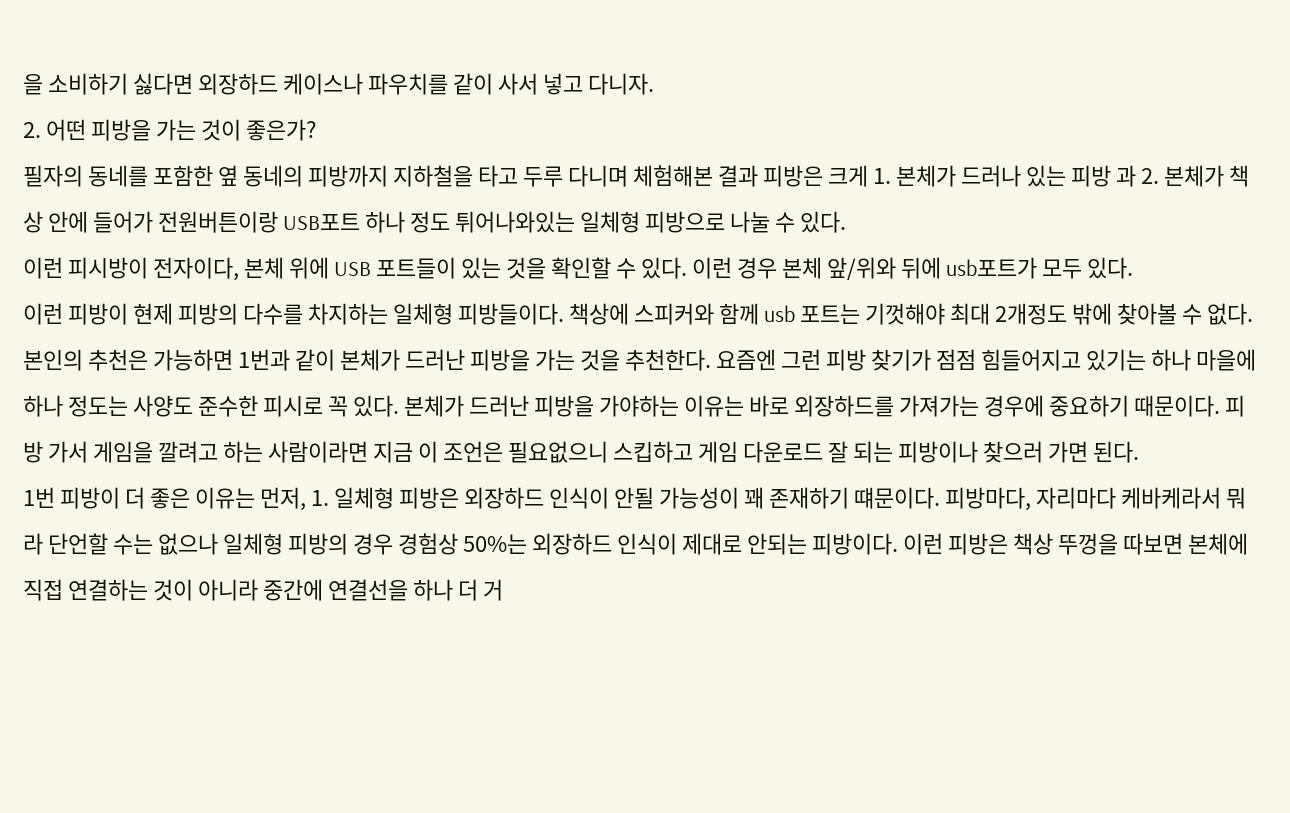을 소비하기 싫다면 외장하드 케이스나 파우치를 같이 사서 넣고 다니자.
2. 어떤 피방을 가는 것이 좋은가?
필자의 동네를 포함한 옆 동네의 피방까지 지하철을 타고 두루 다니며 체험해본 결과 피방은 크게 1. 본체가 드러나 있는 피방 과 2. 본체가 책상 안에 들어가 전원버튼이랑 USB포트 하나 정도 튀어나와있는 일체형 피방으로 나눌 수 있다.
이런 피시방이 전자이다, 본체 위에 USB 포트들이 있는 것을 확인할 수 있다. 이런 경우 본체 앞/위와 뒤에 usb포트가 모두 있다.
이런 피방이 현제 피방의 다수를 차지하는 일체형 피방들이다. 책상에 스피커와 함께 usb 포트는 기껏해야 최대 2개정도 밖에 찾아볼 수 없다.
본인의 추천은 가능하면 1번과 같이 본체가 드러난 피방을 가는 것을 추천한다. 요즘엔 그런 피방 찾기가 점점 힘들어지고 있기는 하나 마을에 하나 정도는 사양도 준수한 피시로 꼭 있다. 본체가 드러난 피방을 가야하는 이유는 바로 외장하드를 가져가는 경우에 중요하기 때문이다. 피방 가서 게임을 깔려고 하는 사람이라면 지금 이 조언은 필요없으니 스킵하고 게임 다운로드 잘 되는 피방이나 찾으러 가면 된다.
1번 피방이 더 좋은 이유는 먼저, 1. 일체형 피방은 외장하드 인식이 안될 가능성이 꽤 존재하기 떄문이다. 피방마다, 자리마다 케바케라서 뭐라 단언할 수는 없으나 일체형 피방의 경우 경험상 50%는 외장하드 인식이 제대로 안되는 피방이다. 이런 피방은 책상 뚜껑을 따보면 본체에 직접 연결하는 것이 아니라 중간에 연결선을 하나 더 거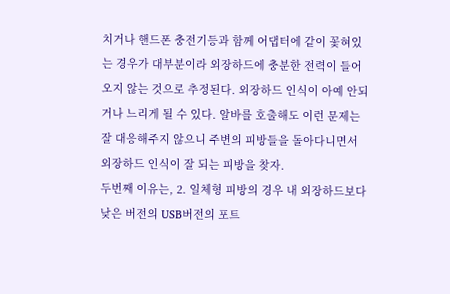치거나 핸드폰 충전기등과 함께 어댑터에 같이 꽃혀있는 경우가 대부분이라 외장하드에 충분한 전력이 들어오지 않는 것으로 추정된다. 외장하드 인식이 아예 안되거나 느리게 될 수 있다. 알바를 호출해도 이런 문제는 잘 대응해주지 않으니 주변의 피방들을 돌아다니면서 외장하드 인식이 잘 되는 피방을 찾자.
두번째 이유는, 2. 일체형 피방의 경우 내 외장하드보다 낮은 버전의 USB버전의 포트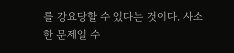를 강요당할 수 있다는 것이다. 사소한 문제일 수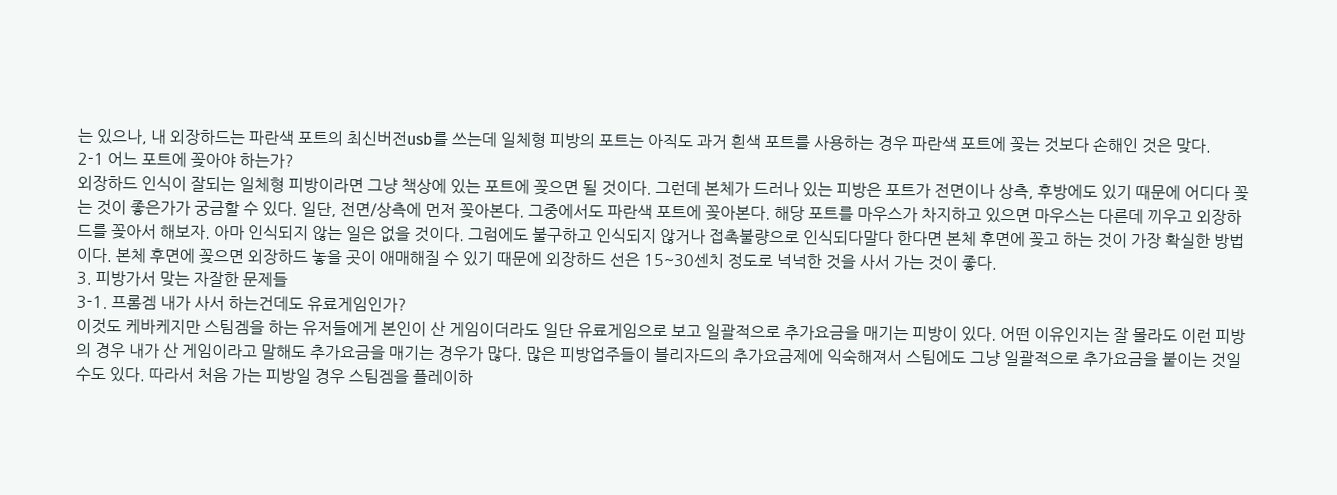는 있으나, 내 외장하드는 파란색 포트의 최신버전usb를 쓰는데 일체형 피방의 포트는 아직도 과거 흰색 포트를 사용하는 경우 파란색 포트에 꽂는 것보다 손해인 것은 맞다.
2-1 어느 포트에 꽂아야 하는가?
외장하드 인식이 잘되는 일체형 피방이라면 그냥 책상에 있는 포트에 꽂으면 될 것이다. 그런데 본체가 드러나 있는 피방은 포트가 전면이나 상측, 후방에도 있기 때문에 어디다 꽂는 것이 좋은가가 궁금할 수 있다. 일단, 전면/상측에 먼저 꽂아본다. 그중에서도 파란색 포트에 꽂아본다. 해당 포트를 마우스가 차지하고 있으면 마우스는 다른데 끼우고 외장하드를 꽂아서 해보자. 아마 인식되지 않는 일은 없을 것이다. 그럼에도 불구하고 인식되지 않거나 접촉불량으로 인식되다말다 한다면 본체 후면에 꽂고 하는 것이 가장 확실한 방법이다. 본체 후면에 꽂으면 외장하드 놓을 곳이 애매해질 수 있기 때문에 외장하드 선은 15~30센치 정도로 넉넉한 것을 사서 가는 것이 좋다.
3. 피방가서 맞는 자잘한 문제들
3-1. 프롬겜 내가 사서 하는건데도 유료게임인가?
이것도 케바케지만 스팀겜을 하는 유저들에게 본인이 산 게임이더라도 일단 유료게임으로 보고 일괄적으로 추가요금을 매기는 피방이 있다. 어떤 이유인지는 잘 몰라도 이런 피방의 경우 내가 산 게임이라고 말해도 추가요금을 매기는 경우가 많다. 많은 피방업주들이 블리자드의 추가요금제에 익숙해져서 스팀에도 그냥 일괄적으로 추가요금을 붙이는 것일 수도 있다. 따라서 처음 가는 피방일 경우 스팀겜을 플레이하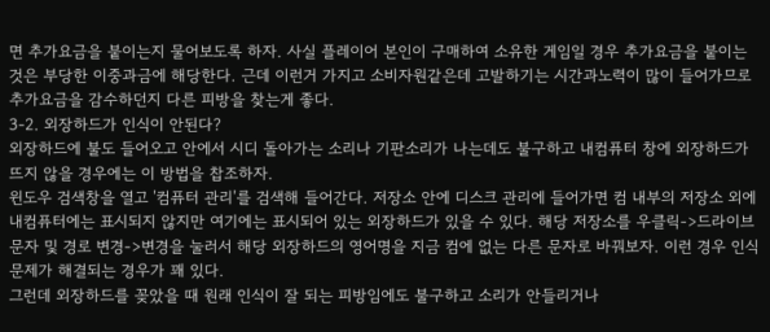면 추가요금을 붙이는지 물어보도록 하자. 사실 플레이어 본인이 구매하여 소유한 게임일 경우 추가요금을 붙이는 것은 부당한 이중과금에 해당한다. 근데 이런거 가지고 소비자원같은데 고발하기는 시간과노력이 많이 들어가므로 추가요금을 감수하던지 다른 피방을 찾는게 좋다.
3-2. 외장하드가 인식이 안된다?
외장하드에 불도 들어오고 안에서 시디 돌아가는 소리나 기판소리가 나는데도 불구하고 내컴퓨터 창에 외장하드가 뜨지 않을 경우에는 이 방법을 찹조하자.
윈도우 검색창을 열고 '컴퓨터 관리'를 검색해 들어간다. 저장소 안에 디스크 관리에 들어가면 컴 내부의 저장소 외에 내컴퓨터에는 표시되지 않지만 여기에는 표시되어 있는 외장하드가 있을 수 있다. 해당 저장소를 우클릭->드라이브 문자 및 경로 변경->변경을 눌러서 해당 외장하드의 영어명을 지금 컴에 없는 다른 문자로 바꿔보자. 이런 경우 인식 문제가 해결되는 경우가 꽤 있다.
그런데 외장하드를 꽂았을 때 원래 인식이 잘 되는 피방임에도 불구하고 소리가 안들리거나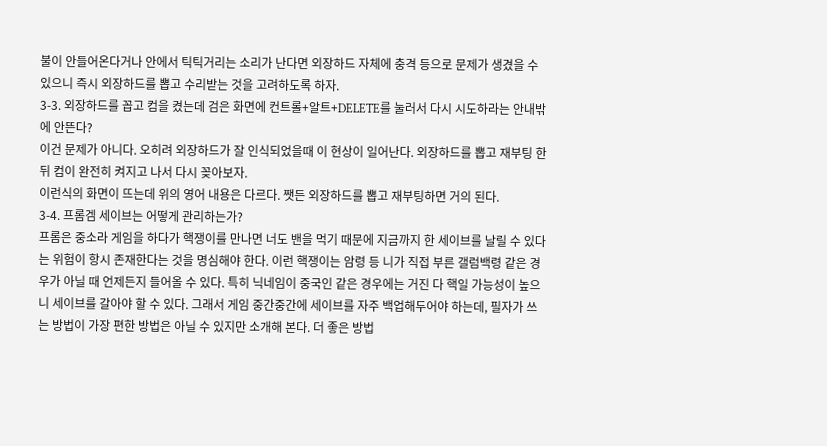불이 안들어온다거나 안에서 틱틱거리는 소리가 난다면 외장하드 자체에 충격 등으로 문제가 생겼을 수 있으니 즉시 외장하드를 뽑고 수리받는 것을 고려하도록 하자.
3-3. 외장하드를 꼽고 컴을 켰는데 검은 화면에 컨트롤+알트+DELETE를 눌러서 다시 시도하라는 안내밖에 안뜬다?
이건 문제가 아니다. 오히려 외장하드가 잘 인식되었을때 이 현상이 일어난다. 외장하드를 뽑고 재부팅 한 뒤 컴이 완전히 켜지고 나서 다시 꽂아보자.
이런식의 화면이 뜨는데 위의 영어 내용은 다르다. 쨋든 외장하드를 뽑고 재부팅하면 거의 된다.
3-4. 프롬겜 세이브는 어떻게 관리하는가?
프롬은 중소라 게임을 하다가 핵쟁이를 만나면 너도 밴을 먹기 때문에 지금까지 한 세이브를 날릴 수 있다는 위험이 항시 존재한다는 것을 명심해야 한다. 이런 핵쟁이는 암령 등 니가 직접 부른 갤럼백령 같은 경우가 아닐 때 언제든지 들어올 수 있다. 특히 닉네임이 중국인 같은 경우에는 거진 다 핵일 가능성이 높으니 세이브를 갈아야 할 수 있다. 그래서 게임 중간중간에 세이브를 자주 백업해두어야 하는데, 필자가 쓰는 방법이 가장 편한 방법은 아닐 수 있지만 소개해 본다. 더 좋은 방법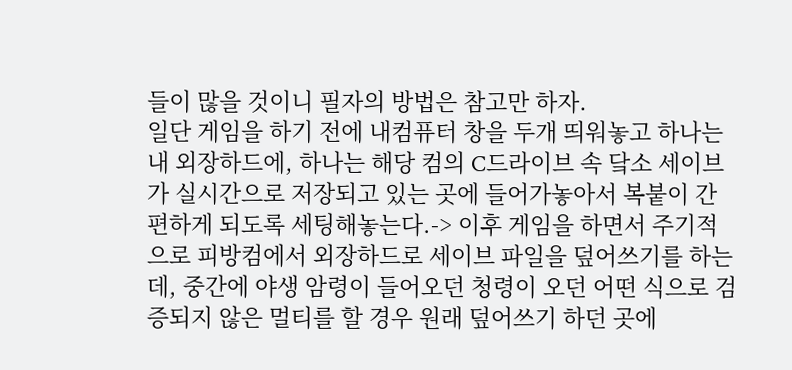들이 많을 것이니 필자의 방법은 참고만 하자.
일단 게임을 하기 전에 내컴퓨터 창을 두개 띄워놓고 하나는 내 외장하드에, 하나는 해당 컴의 C드라이브 속 닼소 세이브가 실시간으로 저장되고 있는 곳에 들어가놓아서 복붙이 간편하게 되도록 세팅해놓는다.-> 이후 게임을 하면서 주기적으로 피방컴에서 외장하드로 세이브 파일을 덮어쓰기를 하는데, 중간에 야생 암령이 들어오던 청령이 오던 어떤 식으로 검증되지 않은 멀티를 할 경우 원래 덮어쓰기 하던 곳에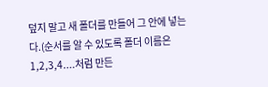덮지 말고 새 폴더를 만들어 그 안에 넣는다.(순서를 알 수 있도록 폴더 이름은 1,2,3,4....처럼 만든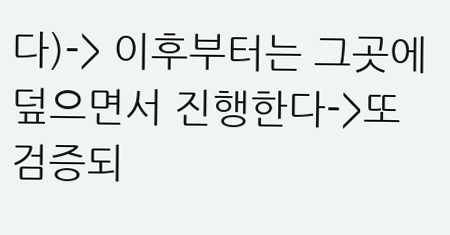다)-> 이후부터는 그곳에 덮으면서 진행한다->또 검증되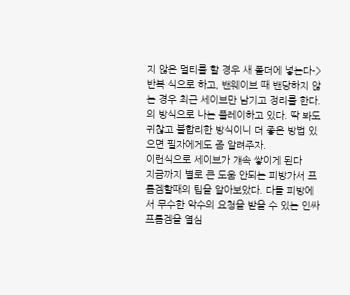지 않은 멀티를 할 경우 새 폴더에 넣는다->반복 식으로 하고, 밴웨이브 때 밴당하지 않는 경우 최근 세이브만 남기고 정리를 한다.의 방식으로 나는 플레이하고 있다. 딱 봐도 귀찮고 불합리한 방식이니 더 좋은 방법 있으면 필자에게도 좀 알려주자.
이런식으로 세이브가 걔속 쌓이게 된다
지금까지 별로 큰 도움 안되는 피방가서 프롬겜할때의 팁을 알아보았다. 다들 피방에서 무수한 악수의 요청을 받을 수 있는 인싸프롬겜을 열심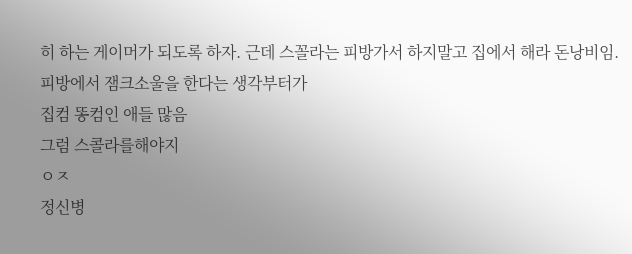히 하는 게이머가 되도록 하자. 근데 스꼴라는 피방가서 하지말고 집에서 해라 돈낭비임.
피방에서 잼크소울을 한다는 생각부터가
집컴 똥컴인 애들 많음
그럼 스콜라를해야지
ㅇㅈ
정신병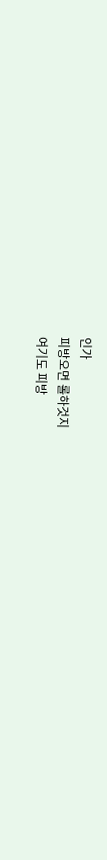인가
피방오면 롤하것지
여기도 피방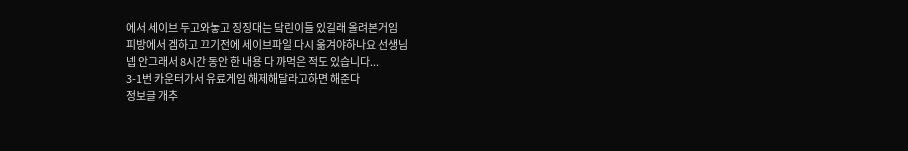에서 세이브 두고와놓고 징징대는 닼린이들 있길래 올려본거임
피방에서 겜하고 끄기전에 세이브파일 다시 옮겨야하나요 선생님
넵 안그래서 8시간 동안 한 내용 다 까먹은 적도 있습니다...
3-1번 카운터가서 유료게임 해제해달라고하면 해준다
정보글 개추